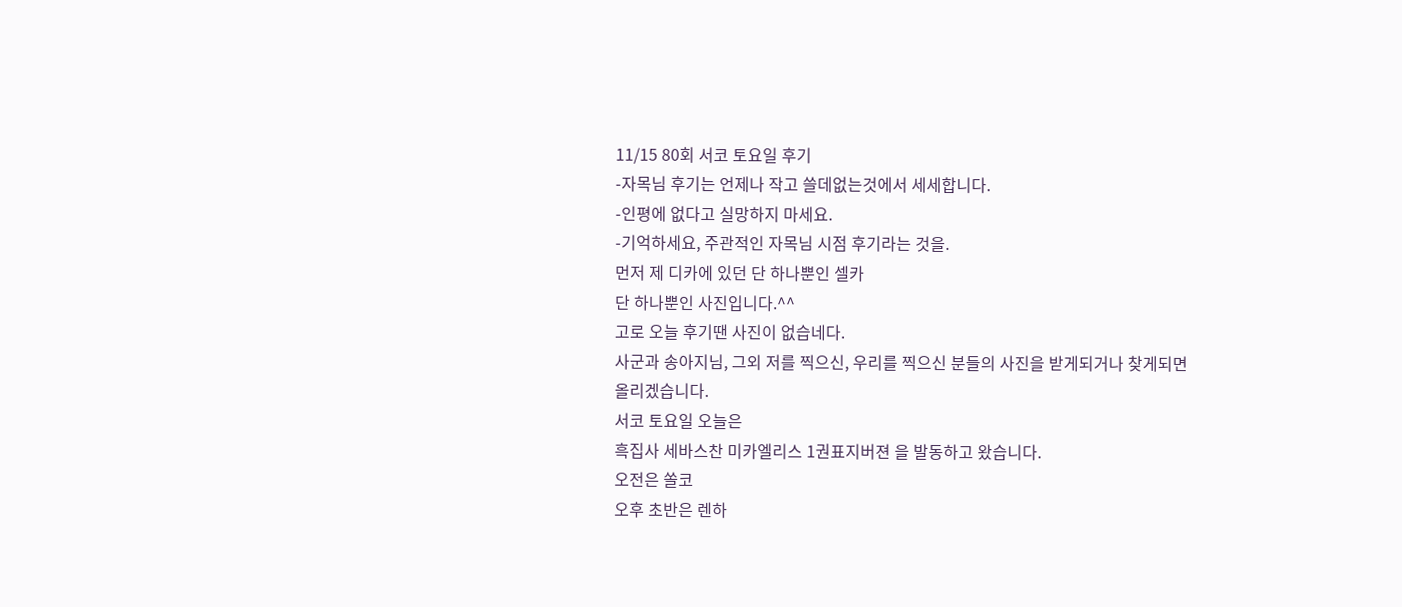11/15 80회 서코 토요일 후기
-자목님 후기는 언제나 작고 쓸데없는것에서 세세합니다.
-인평에 없다고 실망하지 마세요.
-기억하세요, 주관적인 자목님 시점 후기라는 것을.
먼저 제 디카에 있던 단 하나뿐인 셀카
단 하나뿐인 사진입니다.^^
고로 오늘 후기땐 사진이 없습네다.
사군과 송아지님, 그외 저를 찍으신, 우리를 찍으신 분들의 사진을 받게되거나 찾게되면
올리겠습니다.
서코 토요일 오늘은
흑집사 세바스찬 미카엘리스 1권표지버젼 을 발동하고 왔습니다.
오전은 쏠코
오후 초반은 렌하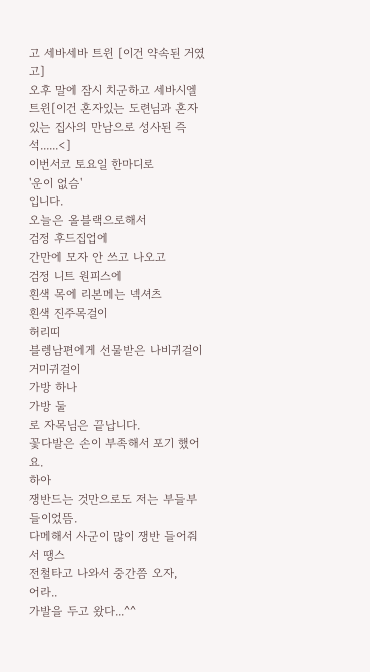고 세바세바 트윈 [이건 약속된 거였고]
오후 말에 잠시 치군하고 세바시엘 트윈[이건 혼자있는 도련님과 혼자있는 집사의 만남으로 성사된 즉석......<]
이번서코 토요일 한마디로
'운이 없슴'
입니다.
오늘은 올블랙으로해서
검정 후드집업에
간만에 모자 안 쓰고 나오고
검정 니트 원피스에
흰색 목에 리본메는 넥셔츠
흰색 진주목걸이
허리띠
블렝남편에게 선물받은 나비귀걸이
거미귀걸이
가방 하나
가방 둘
로 자목님은 끝납니다.
꽃다발은 손이 부족해서 포기 했어요.
하아
쟁반드는 것만으로도 저는 부들부들이었뜸.
다메해서 사군이 많이 쟁반 들어줘서 땡스
전철타고 나와서 중간쯤 오자,
어라..
가발을 두고 왔다...^^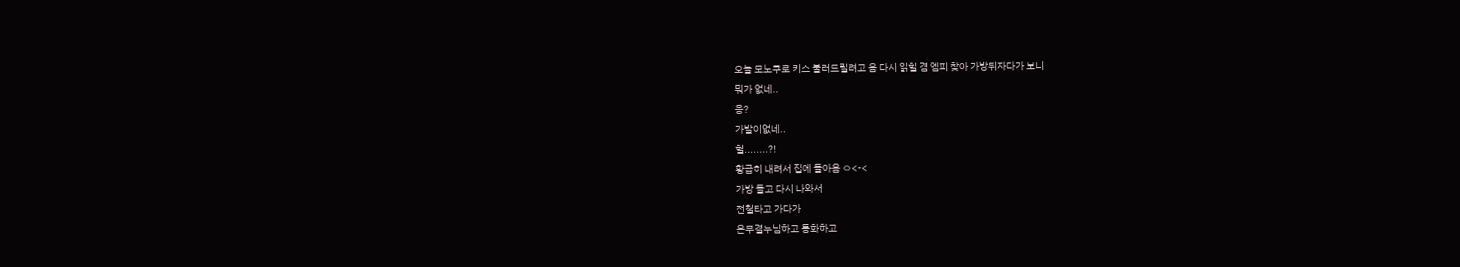오늘 모노쿠로 키스 불러드릴려고 음 다시 읽힐 겸 엠피 찾아 가방뒤자다가 보니
뭐가 없네..
응?
가발이없네..
헐........?!
황급히 내려서 집에 돌아옴 ㅇ<-<
가방 들고 다시 나와서
전철타고 가다가
은무결누님하고 통화하고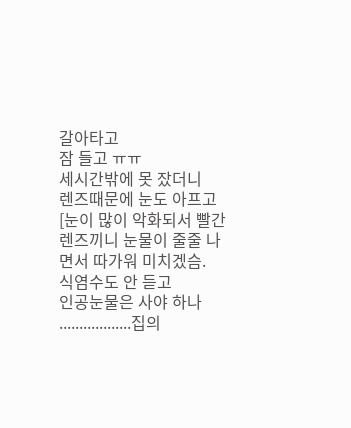갈아타고
잠 들고 ㅠㅠ
세시간밖에 못 잤더니
렌즈때문에 눈도 아프고
[눈이 많이 악화되서 빨간렌즈끼니 눈물이 줄줄 나면서 따가워 미치겠슴.
식염수도 안 듣고
인공눈물은 사야 하나
..................집의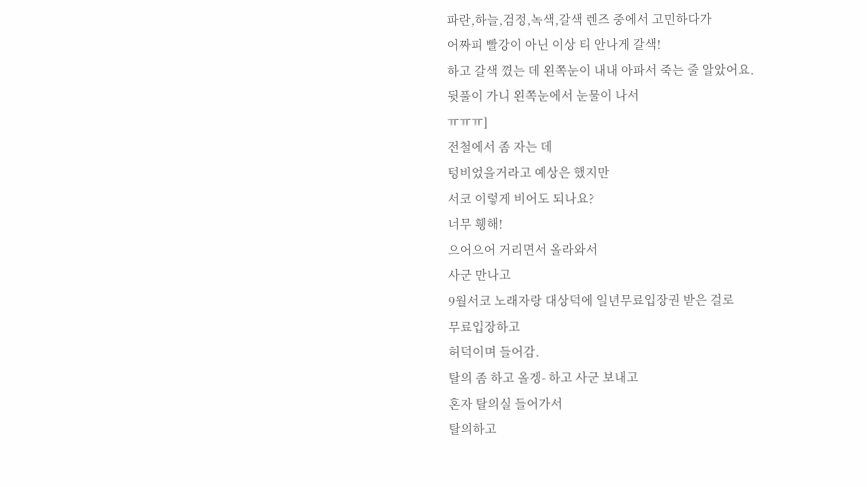파란,하늘,검정,녹색,갈색 렌즈 중에서 고민하다가
어짜피 빨강이 아닌 이상 티 안나게 갈색!
하고 갈색 꼈는 데 왼쪽눈이 내내 아파서 죽는 줄 알았어요.
뒷풀이 가니 왼쪽눈에서 눈물이 나서
ㅠㅠㅠ]
전철에서 좀 자는 데
텅비었을거라고 예상은 했지만
서코 이렇게 비어도 되나요?
너무 휑해!
으어으어 거리면서 올라와서
사군 만나고
9월서코 노래자랑 대상덕에 일년무료입장권 받은 걸로
무료입장하고
허덕이며 들어감.
탈의 좀 하고 올겡- 하고 사군 보내고
혼자 탈의실 들어가서
탈의하고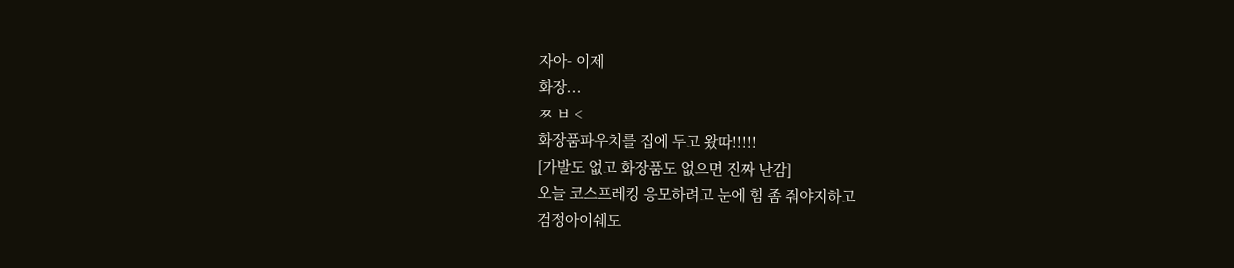자아- 이제
화장...
ㅉ ㅂ <
화장품파우치를 집에 두고 왔따!!!!!
[가발도 없고 화장품도 없으면 진짜 난감]
오늘 코스프레킹 응모하려고 눈에 힘 좀 줘야지하고
검정아이쉐도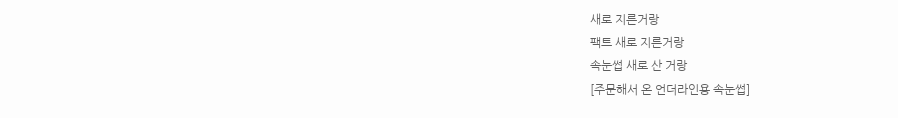새로 지른거랑
팩트 새로 지른거랑
속눈썹 새로 산 거랑
[주문해서 온 언더라인용 속눈썹]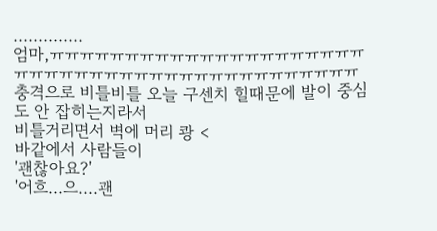..............
엄마,ㅠㅠㅠㅠㅠㅠㅠㅠㅠㅠㅠㅠㅠㅠㅠㅠㅠㅠㅠㅠㅠㅠㅠㅠㅠㅠㅠㅠㅠㅠㅠㅠㅠㅠㅠㅠㅠㅠㅠㅠㅠㅠㅠㅠ
충격으로 비틀비틀 오늘 구센치 힐때문에 발이 중심도 안 잡히는지라서
비틀거리면서 벽에 머리 쾅 <
바같에서 사람들이
'괜찮아요?'
'어흐...으....괜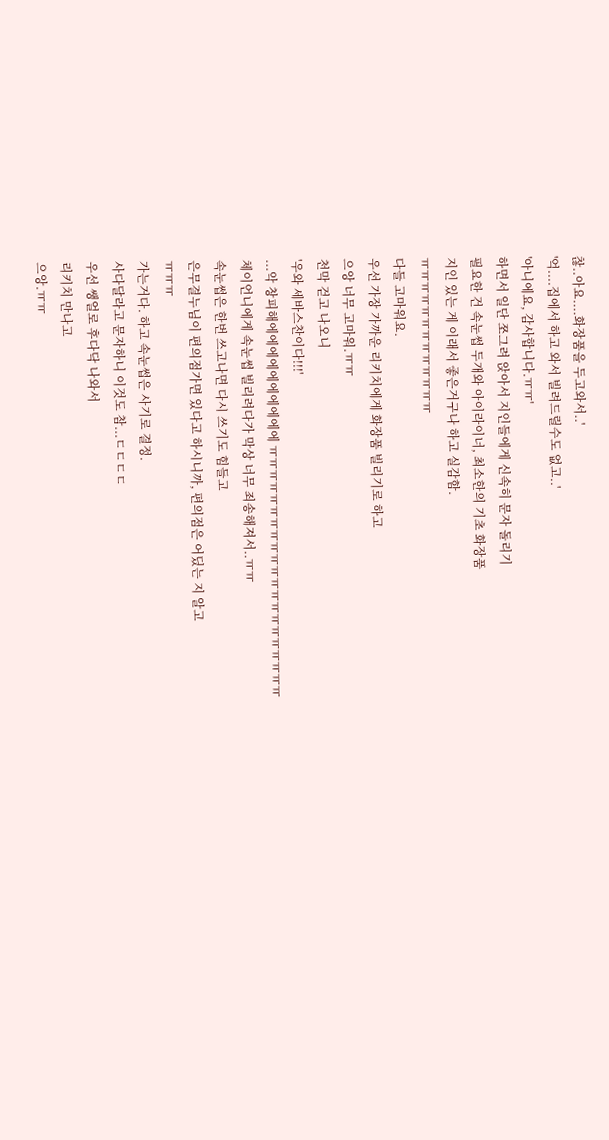찮..아요....화장품을 두고와서..'
'억....집에서 하고 와서 빌려드릴수도 없고..'
'아니에요, 감사합니다.ㅠㅠ'
하면서 일단 쪼그려 앉아서 지인들에게 신속히 문자 돌리기
필요한 건 속눈썹 두개와 아이라이너, 최소한의 기초 화장품
지인 있는 게 이래서 좋은거구나 하고 실감함.
ㅠㅠㅠㅠㅠㅠㅠㅠㅠㅠㅠㅠㅠ
다들 고마워요.
우선 가장 가까운 리키치에게 화장품 빌리기로 하고
으앙 너무 고마워.ㅠㅠ
천막 걷고 나오니
'우와 세바스찬이다!!!'
...악 창피해에에에에에에에에에에 ㅠㅠㅠㅠㅠㅠㅠㅠㅠㅠㅠㅠㅠㅠㅠㅠㅠㅠㅠㅠㅠ
체이언니에게 속눈썹 빌리려다가 막상 너무 죄송해져서..ㅠㅠ
속눈썹은 한번 쓰고나면 다시 쓰기도 힘들고
은무결누님이 편의점가면 있다고 하시니까, 편의점은 어딨는 지 알고
ㅠㅠㅠ
가는거다. 하고 속눈썹은 사기로 결정.
사다달라고 문자하니 이것도 참...ㄷㄷㄷㄷ
우선 쌩얼로 후다닥 나와서
리키치 만나고
으앙.ㅠㅠ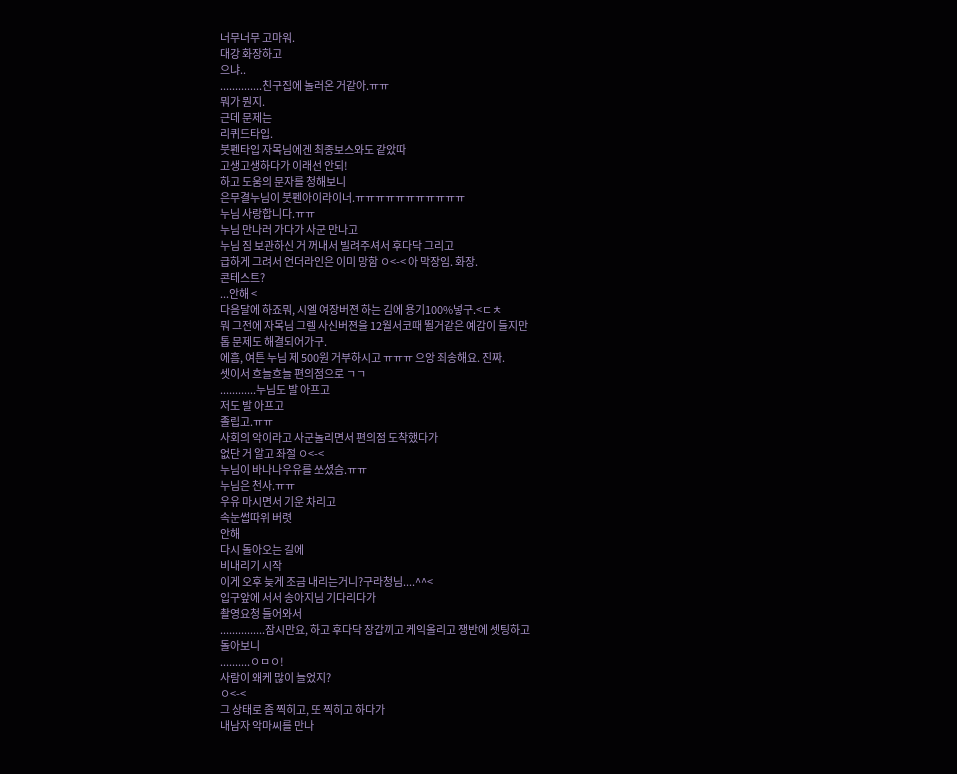너무너무 고마워.
대강 화장하고
으냐..
..............친구집에 놀러온 거같아.ㅠㅠ
뭐가 뭔지.
근데 문제는
리퀴드타입.
붓펜타입 자목님에겐 최종보스와도 같았따
고생고생하다가 이래선 안되!
하고 도움의 문자를 청해보니
은무결누님이 붓펜아이라이너.ㅠㅠㅠㅠㅠㅠㅠㅠㅠㅠㅠ
누님 사랑합니다.ㅠㅠ
누님 만나러 가다가 사군 만나고
누님 짐 보관하신 거 꺼내서 빌려주셔서 후다닥 그리고
급하게 그려서 언더라인은 이미 망함 ㅇ<-< 아 막장임. 화장.
콘테스트?
...안해 <
다음달에 하죠뭐, 시엘 여장버젼 하는 김에 용기100%넣구.<ㄷㅊ
뭐 그전에 자목님 그렐 사신버젼을 12월서코때 뛸거같은 예감이 들지만
톱 문제도 해결되어가구.
에흠, 여튼 누님 제 500원 거부하시고 ㅠㅠㅠ 으앙 죄송해요. 진짜.
셋이서 흐늘흐늘 편의점으로 ㄱㄱ
............누님도 발 아프고
저도 발 아프고
졸립고.ㅠㅠ
사회의 악이라고 사군놀리면서 편의점 도착했다가
없단 거 알고 좌절 ㅇ<-<
누님이 바나나우유를 쏘셨슴.ㅠㅠ
누님은 천사.ㅠㅠ
우유 마시면서 기운 차리고
속눈썹따위 버렷
안해
다시 돌아오는 길에
비내리기 시작
이게 오후 늦게 조금 내리는거니?구라청님....^^<
입구앞에 서서 송아지님 기다리다가
촬영요청 들어와서
...............잠시만요, 하고 후다닥 장갑끼고 케익올리고 쟁반에 셋팅하고
돌아보니
..........ㅇㅁㅇ!
사람이 왜케 많이 늘었지?
ㅇ<-<
그 상태로 좀 찍히고, 또 찍히고 하다가
내남자 악마씨를 만나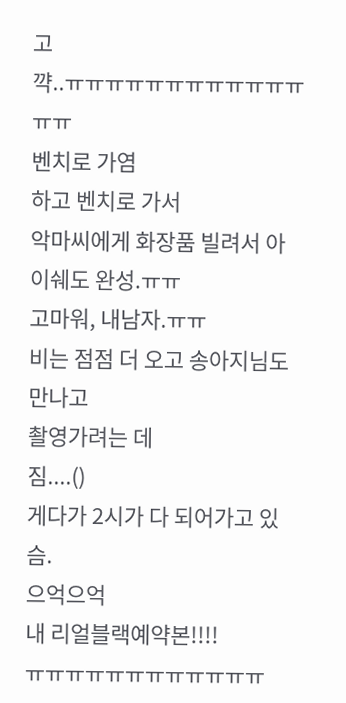고
꺅..ㅠㅠㅠㅠㅠㅠㅠㅠㅠㅠㅠㅠㅠㅠ
벤치로 가염
하고 벤치로 가서
악마씨에게 화장품 빌려서 아이쉐도 완성.ㅠㅠ
고마워, 내남자.ㅠㅠ
비는 점점 더 오고 송아지님도 만나고
촬영가려는 데
짐....()
게다가 2시가 다 되어가고 있슴.
으억으억
내 리얼블랙예약본!!!!
ㅠㅠㅠㅠㅠㅠㅠㅠㅠㅠㅠㅠ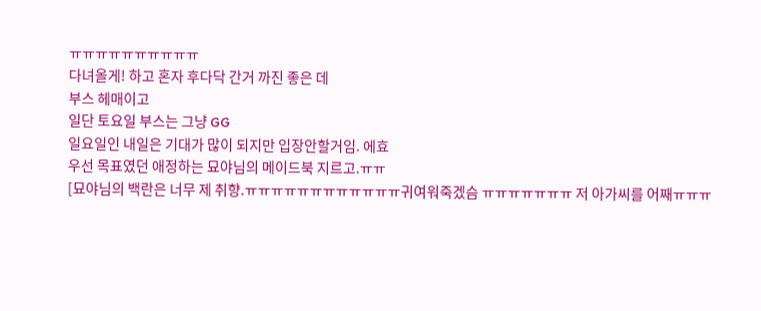ㅠㅠㅠㅠㅠㅠㅠㅠㅠㅠ
다녀올게! 하고 혼자 후다닥 간거 까진 좋은 데
부스 헤매이고
일단 토요일 부스는 그냥 GG
일요일인 내일은 기대가 많이 되지만 입장안할거임. 에효
우선 목표였던 애정하는 묘야님의 메이드북 지르고.ㅠㅠ
[묘야님의 백란은 너무 제 취향.ㅠㅠㅠㅠㅠㅠㅠㅠㅠㅠㅠㅠ귀여워죽겠슴 ㅠㅠㅠㅠㅠㅠㅠ 저 아가씨를 어째ㅠㅠㅠ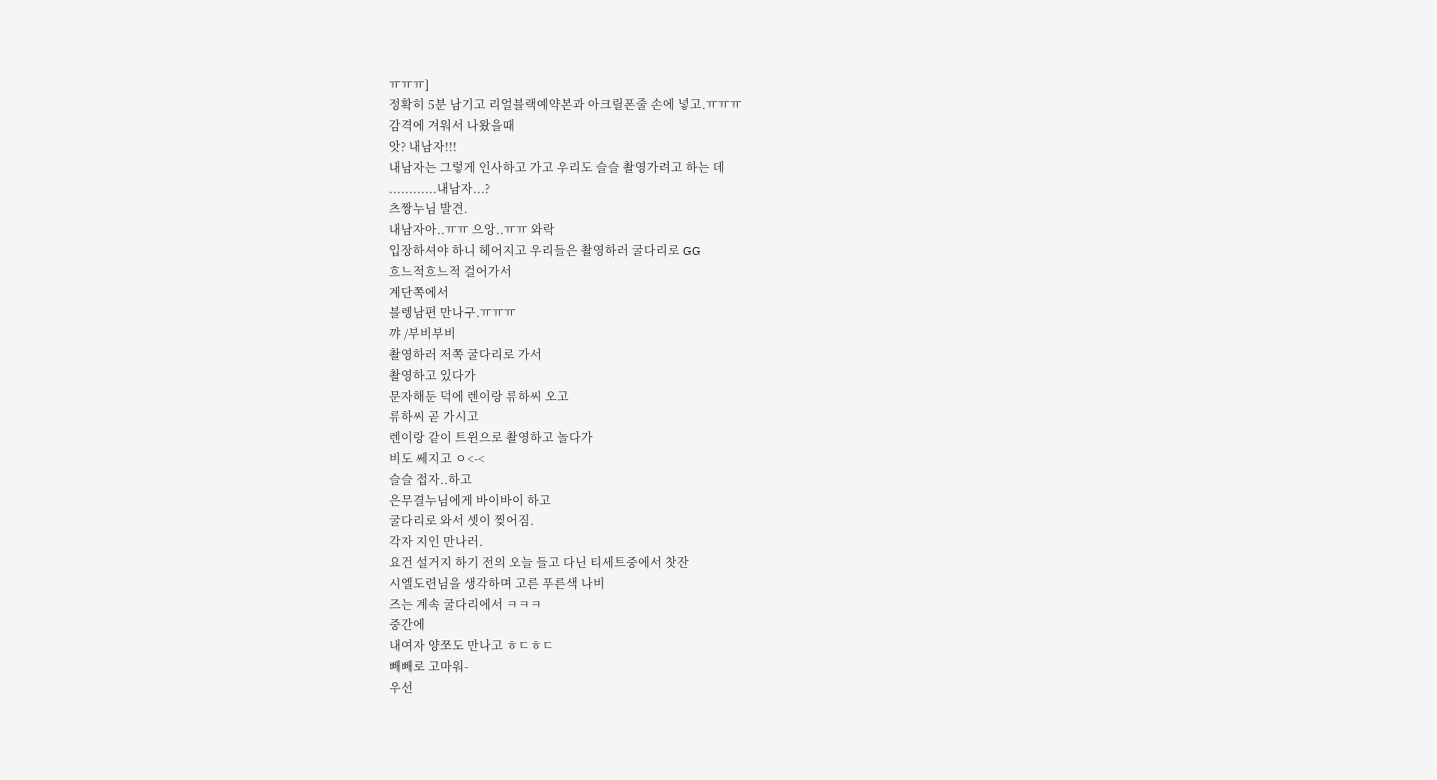ㅠㅠㅠ]
정확히 5분 남기고 리얼블랙예약본과 아크릴폰줄 손에 넣고.ㅠㅠㅠ
감격에 겨워서 나왔을때
앗? 내남자!!!
내남자는 그렇게 인사하고 가고 우리도 슬슬 촬영가려고 하는 데
............내남자...?
츠짱누님 발견.
내남자아..ㅠㅠ 으앙..ㅠㅠ 와락
입장하셔야 하니 헤어지고 우리들은 촬영하러 굴다리로 GG
흐느적흐느적 걸어가서
계단쪽에서
블렝남편 만나구.ㅠㅠㅠ
꺄 /부비부비
촬영하러 저쪽 굴다리로 가서
촬영하고 있다가
문자해둔 덕에 렌이랑 류하씨 오고
류하씨 곧 가시고
렌이랑 같이 트윈으로 촬영하고 놀다가
비도 쎄지고 ㅇ<-<
슬슬 접자..하고
은무결누님에게 바이바이 하고
굴다리로 와서 셋이 찢어짐.
각자 지인 만나러.
요건 설거지 하기 전의 오늘 들고 다닌 티세트중에서 찻잔
시엘도련님을 생각하며 고른 푸른색 나비
즈는 계속 굴다리에서 ㅋㅋㅋ
중간에
내여자 양쪼도 만나고 ㅎㄷㅎㄷ
빼빼로 고마워-
우선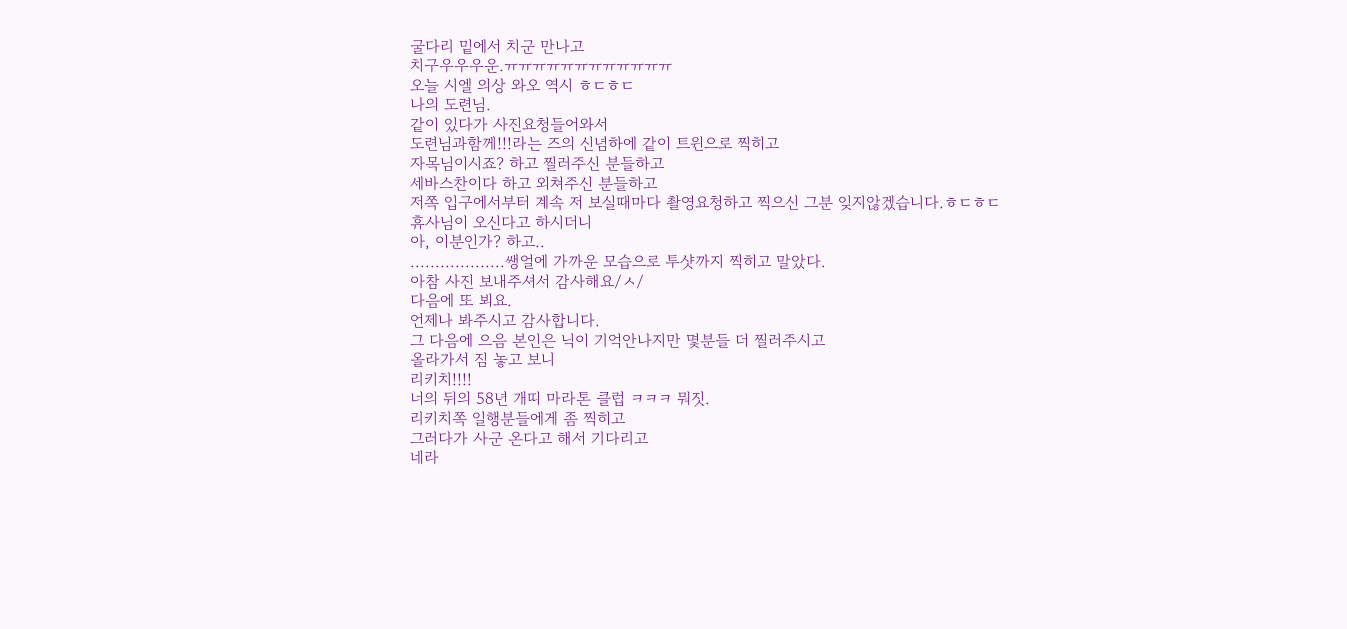굴다리 밑에서 치군 만나고
치구우우우운.ㅠㅠㅠㅠㅠㅠㅠㅠㅠㅠㅠㅠ
오늘 시엘 의상 와오 역시 ㅎㄷㅎㄷ
나의 도련님.
같이 있다가 사진요청들어와서
도련님과함께!!!라는 즈의 신념하에 같이 트윈으로 찍히고
자목님이시죠? 하고 찔러주신 분들하고
세바스찬이다 하고 외쳐주신 분들하고
저쪽 입구에서부터 계속 저 보실때마다 촬영요청하고 찍으신 그분 잊지않겠습니다.ㅎㄷㅎㄷ
휴사님이 오신다고 하시더니
아, 이분인가? 하고..
...................쌩얼에 가까운 모습으로 투샷까지 찍히고 말았다.
아참 사진 보내주셔서 감사해요/ㅅ/
다음에 또 뵈요.
언제나 봐주시고 감사합니다.
그 다음에 으음 본인은 닉이 기억안나지만 몇분들 더 찔러주시고
올라가서 짐 놓고 보니
리키치!!!!
너의 뒤의 58년 개띠 마라톤 클럽 ㅋㅋㅋ 뭐짓.
리키치쪽 일행분들에게 좀 찍히고
그러다가 사군 온다고 해서 기다리고
네라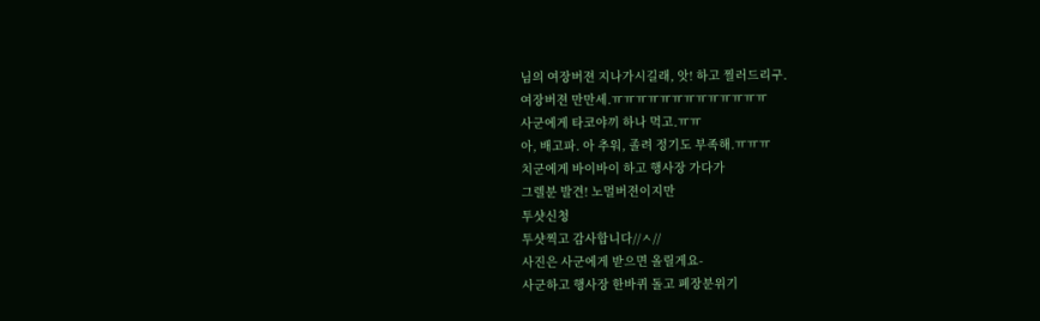님의 여장버젼 지나가시길래, 앗! 하고 찔러드리구.
여장버젼 만만세.ㅠㅠㅠㅠㅠㅠㅠㅠㅠㅠㅠㅠㅠ
사군에게 타코야끼 하나 먹고.ㅠㅠ
아, 배고파. 아 추워, 졸려 정기도 부족해.ㅠㅠㅠ
치군에게 바이바이 하고 행사장 가다가
그렐분 발견! 노멀버젼이지만
투샷신청
투샷찍고 감사합니다//ㅅ//
사진은 사군에게 받으면 올릴게요-
사군하고 행사장 한바퀴 돌고 폐장분위기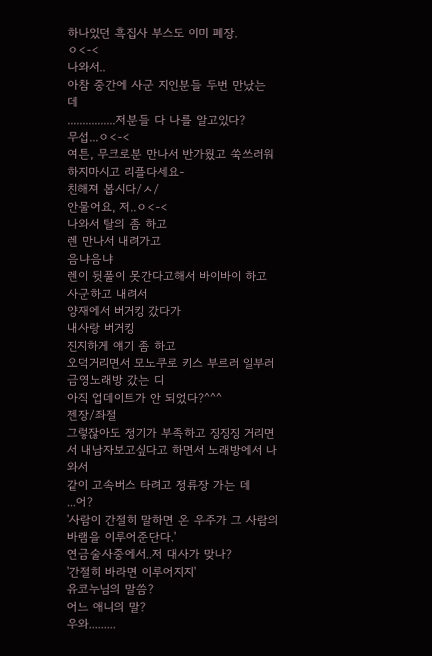하나있던 흑집사 부스도 이미 폐장.
ㅇ<-<
나와서..
아참 중간에 사군 지인분들 두번 만났는 데
................저분들 다 나를 알고있다?
무섭...ㅇ<-<
여튼, 무크로분 만나서 반가웠고 쑥쓰러워하지마시고 리플다세요-
친해져 봅시다/ㅅ/
안물어요, 저..ㅇ<-<
나와서 탈의 좀 하고
렌 만나서 내려가고
음냐음냐
렌이 뒷풀이 못간다고해서 바이바이 하고 사군하고 내려서
양재에서 버거킹 갔다가
내사랑 버거킹
진지하게 얘기 좀 하고
오덕거리면서 모노쿠로 키스 부르러 일부러 금영노래방 갔는 디
아직 업데이트가 안 되었다?^^^
젠장/좌절
그렇잖아도 정기가 부족하고 징징징 거리면서 내남자보고싶다고 하면서 노래방에서 나와서
같이 고속버스 타려고 정류장 가는 데
...어?
'사람이 간절히 말하면 온 우주가 그 사람의 바램을 이루어준단다.'
연금술사중에서..저 대사가 맞나?
'간절히 바라면 이루어지지'
유코누님의 말씀?
어느 애니의 말?
우와.........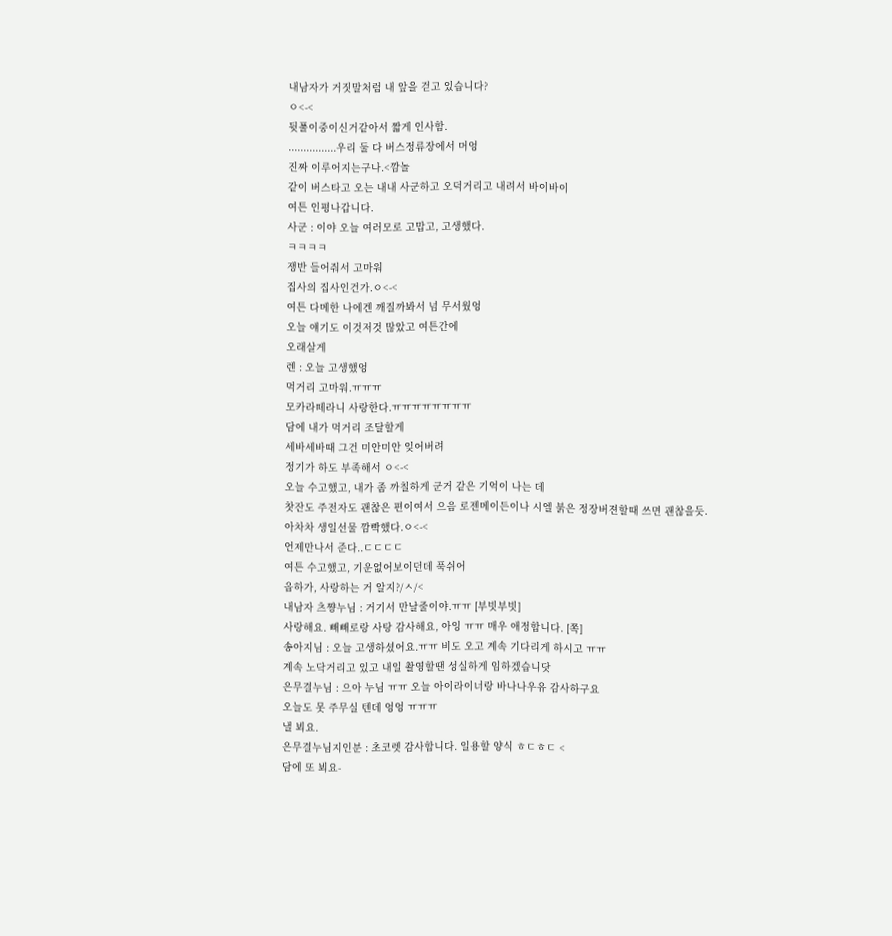내남자가 거짓말처럼 내 앞을 걷고 있습니다?
ㅇ<-<
뒷풀이중이신거같아서 짧게 인사함.
................우리 둘 다 버스정류장에서 머엉
진짜 이루어지는구나.<깜놀
같이 버스타고 오는 내내 사군하고 오덕거리고 내려서 바이바이
여튼 인평나갑니다.
사군 : 이야 오늘 여러모로 고맙고, 고생했다.
ㅋㅋㅋㅋ
쟁반 들어줘서 고마워
집사의 집사인건가.ㅇ<-<
여튼 다메한 나에겐 깨질까봐서 넘 무서웠엉
오늘 얘기도 이것저것 많았고 여튼간에
오래살게
렌 : 오늘 고생했엉
먹거리 고마워.ㅠㅠㅠ
모카라떼라니 사랑한다.ㅠㅠㅠㅠㅠㅠㅠㅠ
담에 내가 먹거리 조달할게
세바세바때 그건 미안미안 잊어버려
정기가 하도 부족해서 ㅇ<-<
오늘 수고했고, 내가 좀 까칠하게 군거 같은 기억이 나는 데
찻잔도 주전자도 괜찮은 편이여서 으음 로젠메이든이나 시엘 붉은 정장버젼할때 쓰면 괜찮을듯.
아차차 생일선물 깜빡했다.ㅇ<-<
언제만나서 준다..ㄷㄷㄷㄷ
여튼 수고했고, 기운없어보이던데 푹쉬어
옵하가, 사랑하는 거 알지?/ㅅ/<
내남자 츠쨩누님 : 거기서 만날줄이야.ㅠㅠ [부빗부빗]
사랑해요. 빼빼로랑 사탕 감사해요, 아잉 ㅠㅠ 매우 애정합니다. [쪽]
송아지님 : 오늘 고생하셨어요.ㅠㅠ 비도 오고 계속 기다리게 하시고 ㅠㅠ
계속 노닥거리고 있고 내일 촬영할땐 성실하게 임하겠습니닷
은무결누님 : 으아 누님 ㅠㅠ 오늘 아이라이너랑 바나나우유 감사하구요
오늘도 못 주무실 텐데 엉엉 ㅠㅠㅠ
낼 뵈요.
은무결누님지인분 : 초코렛 감사합니다. 일용할 양식 ㅎㄷㅎㄷ <
담에 또 뵈요-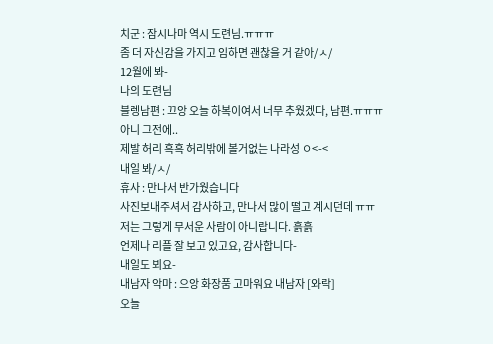치군 : 잠시나마 역시 도련님.ㅠㅠㅠ
좀 더 자신감을 가지고 임하면 괜찮을 거 같아/ㅅ/
12월에 봐-
나의 도련님
블렝남편 : 끄앙 오늘 하복이여서 너무 추웠겠다, 남편.ㅠㅠㅠ
아니 그전에..
제발 허리 흑흑 허리밖에 볼거없는 나라성 ㅇ<-<
내일 봐/ㅅ/
휴사 : 만나서 반가웠습니다
사진보내주셔서 감사하고, 만나서 많이 떨고 계시던데 ㅠㅠ
저는 그렇게 무서운 사람이 아니랍니다. 흙흙
언제나 리플 잘 보고 있고요, 감사합니다-
내일도 뵈요-
내남자 악마 : 으앙 화장품 고마워요 내남자 [와락]
오늘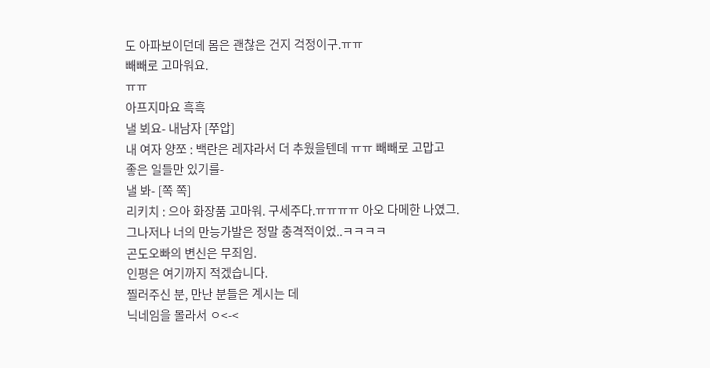도 아파보이던데 몸은 괜찮은 건지 걱정이구.ㅠㅠ
빼빼로 고마워요.
ㅠㅠ
아프지마요 흑흑
낼 뵈요- 내남자 [쭈압]
내 여자 양쪼 : 백란은 레쟈라서 더 추웠을텐데 ㅠㅠ 빼빼로 고맙고
좋은 일들만 있기를-
낼 봐- [쪽 쪽]
리키치 : 으아 화장품 고마워. 구세주다.ㅠㅠㅠㅠ 아오 다메한 나였그.
그나저나 너의 만능가발은 정말 충격적이었..ㅋㅋㅋㅋ
곤도오빠의 변신은 무죄임.
인평은 여기까지 적겠습니다.
찔러주신 분, 만난 분들은 계시는 데
닉네임을 몰라서 ㅇ<-<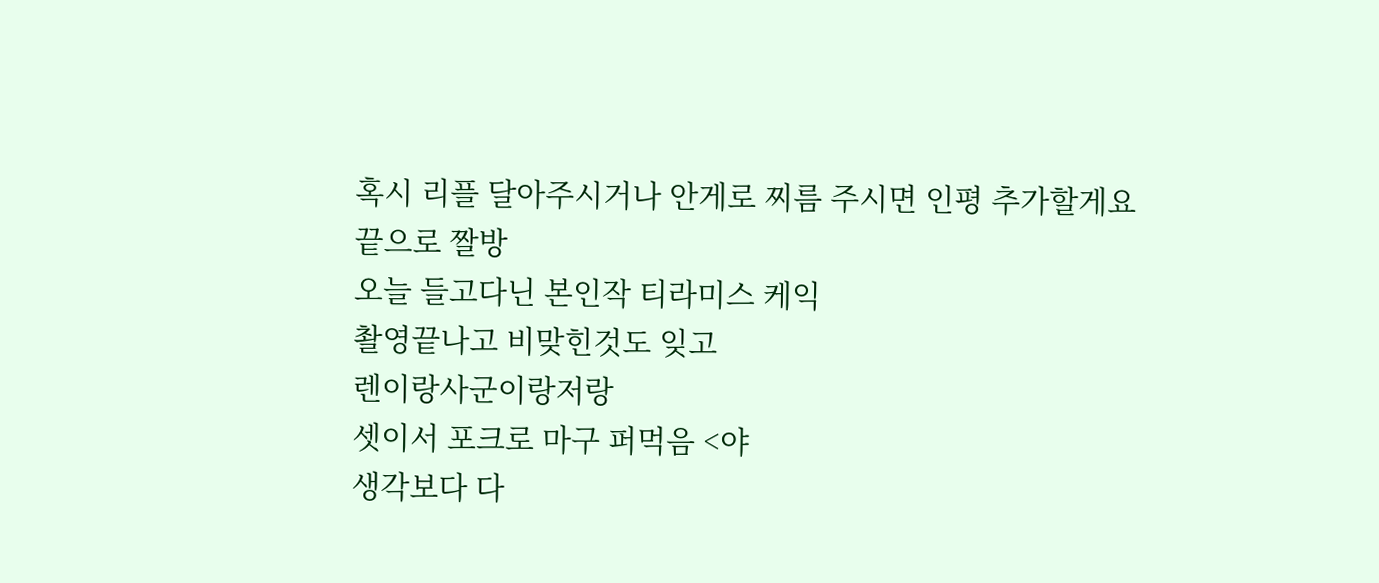혹시 리플 달아주시거나 안게로 찌름 주시면 인평 추가할게요
끝으로 짤방
오늘 들고다닌 본인작 티라미스 케익
촬영끝나고 비맞힌것도 잊고
렌이랑사군이랑저랑
셋이서 포크로 마구 퍼먹음 <야
생각보다 다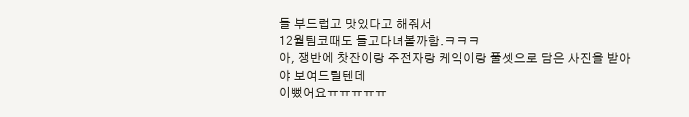들 부드럽고 맛있다고 해줘서
12월팀코때도 들고다녀볼까함.ㅋㅋㅋ
아, 쟁반에 찻잔이랑 주전자랑 케익이랑 풀셋으로 담은 사진을 받아야 보여드릴텐데
이뻤어요ㅠㅠㅠㅠㅠ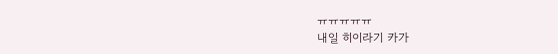ㅠㅠㅠㅠㅠ
내일 히이라기 카가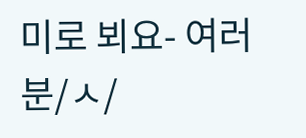미로 뵈요- 여러분/ㅅ/